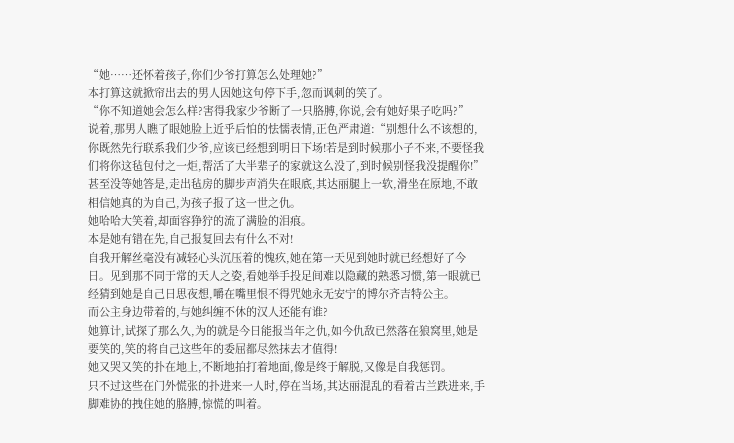“她……还怀着孩子,你们少爷打算怎么处理她?”
本打算这就掀帘出去的男人因她这句停下手,忽而讽刺的笑了。
“你不知道她会怎么样?害得我家少爷断了一只胳膊,你说,会有她好果子吃吗?”
说着,那男人瞧了眼她脸上近乎后怕的怯懦表情,正色严肃道:“别想什么不该想的,你既然先行联系我们少爷,应该已经想到明日下场!若是到时候那小子不来,不要怪我们将你这毡包付之一炬,帮活了大半辈子的家就这么没了,到时候别怪我没提醒你!”
甚至没等她答是,走出毡房的脚步声消失在眼底,其达丽腿上一软,滑坐在原地,不敢相信她真的为自己,为孩子报了这一世之仇。
她哈哈大笑着,却面容狰狞的流了满脸的泪痕。
本是她有错在先,自己报复回去有什么不对!
自我开解丝毫没有减轻心头沉压着的愧疚,她在第一天见到她时就已经想好了今日。见到那不同于常的天人之姿,看她举手投足间难以隐藏的熟悉习惯,第一眼就已经猜到她是自己日思夜想,嚼在嘴里恨不得咒她永无安宁的博尔齐吉特公主。
而公主身边带着的,与她纠缠不休的汉人还能有谁?
她算计,试探了那么久,为的就是今日能报当年之仇,如今仇敌已然落在狼窝里,她是要笑的,笑的将自己这些年的委屈都尽然抹去才值得!
她又哭又笑的扑在地上,不断地拍打着地面,像是终于解脱,又像是自我惩罚。
只不过这些在门外慌张的扑进来一人时,停在当场,其达丽混乱的看着古兰跌进来,手脚难协的拽住她的胳膊,惊慌的叫着。